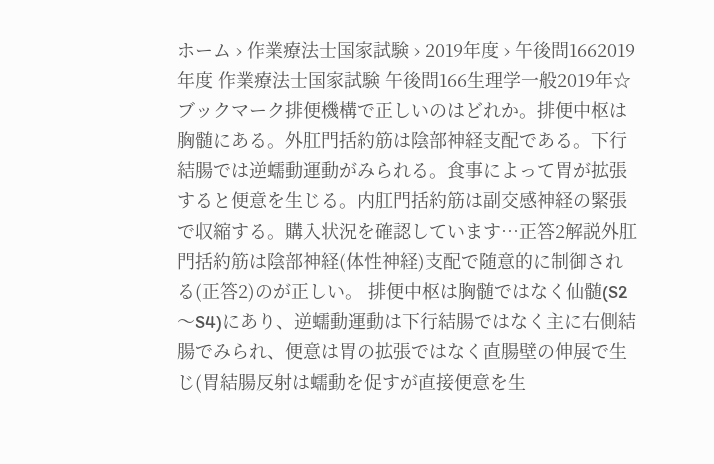ホーム › 作業療法士国家試験 › 2019年度 › 午後問1662019年度 作業療法士国家試験 午後問166生理学一般2019年☆ ブックマーク排便機構で正しいのはどれか。排便中枢は胸髄にある。外肛門括約筋は陰部神経支配である。下行結腸では逆蠕動運動がみられる。食事によって胃が拡張すると便意を生じる。内肛門括約筋は副交感神経の緊張で収縮する。購入状況を確認しています…正答2解説外肛門括約筋は陰部神経(体性神経)支配で随意的に制御される(正答2)のが正しい。 排便中枢は胸髄ではなく仙髄(S2〜S4)にあり、逆蠕動運動は下行結腸ではなく主に右側結腸でみられ、便意は胃の拡張ではなく直腸壁の伸展で生じ(胃結腸反射は蠕動を促すが直接便意を生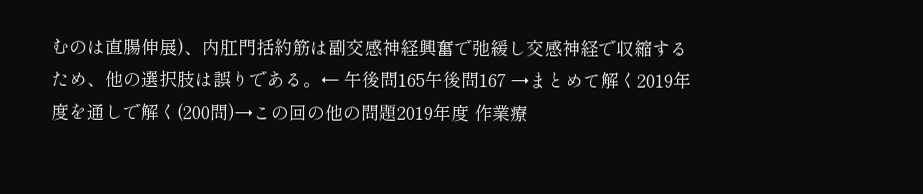むのは直腸伸展)、内肛門括約筋は副交感神経興奮で弛緩し交感神経で収縮するため、他の選択肢は誤りである。← 午後問165午後問167 →まとめて解く2019年度を通しで解く(200問)→この回の他の問題2019年度 作業療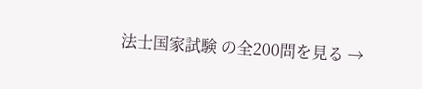法士国家試験 の全200問を見る →